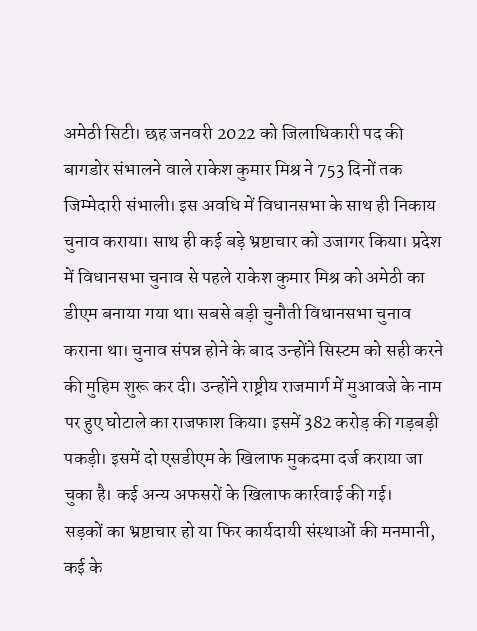अमेठी सिटी। छह जनवरी 2022 को जिलाधिकारी पद की बागडोर संभालने वाले राकेश कुमार मिश्र ने 753 दिनों तक जिम्मेदारी संभाली। इस अवधि में विधानसभा के साथ ही निकाय चुनाव कराया। साथ ही कई बड़े भ्रष्टाचार को उजागर किया। प्रदेश में विधानसभा चुनाव से पहले राकेश कुमार मिश्र को अमेठी का डीएम बनाया गया था। सबसे बड़ी चुनौती विधानसभा चुनाव कराना था। चुनाव संपन्न होने के बाद उन्होंने सिस्टम को सही करने की मुहिम शुरू कर दी। उन्होंने राष्ट्रीय राजमार्ग में मुआवजे के नाम पर हुए घोटाले का राजफाश किया। इसमें 382 करोड़ की गड़बड़ी पकड़ी। इसमें दो एसडीएम के खिलाफ मुकदमा दर्ज कराया जा चुका है। कई अन्य अफसरों के खिलाफ कार्रवाई की गई।
सड़कों का भ्रष्टाचार हो या फिर कार्यदायी संस्थाओं की मनमानी, कई के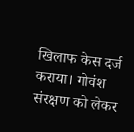खिलाफ केस दर्ज कराया। गोवंश संरक्षण को लेकर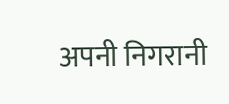अपनी निगरानी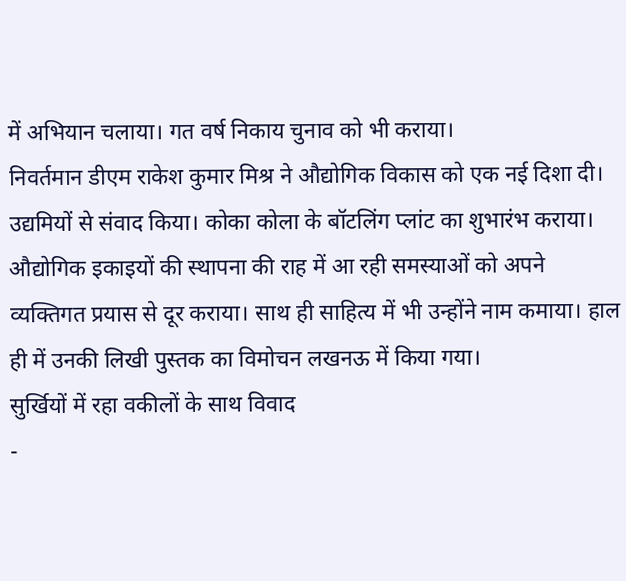में अभियान चलाया। गत वर्ष निकाय चुनाव को भी कराया।
निवर्तमान डीएम राकेश कुमार मिश्र ने औद्योगिक विकास को एक नई दिशा दी। उद्यमियों से संवाद किया। कोका कोला के बॉटलिंग प्लांट का शुभारंभ कराया। औद्योगिक इकाइयों की स्थापना की राह में आ रही समस्याओं को अपने व्यक्तिगत प्रयास से दूर कराया। साथ ही साहित्य में भी उन्होंने नाम कमाया। हाल ही में उनकी लिखी पुस्तक का विमोचन लखनऊ में किया गया।
सुर्खियों में रहा वकीलों के साथ विवाद
-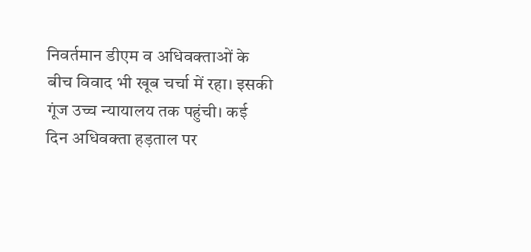निवर्तमान डीएम व अधिवक्ताओं के बीच विवाद भी खूब चर्चा में रहा। इसकी गूंज उच्च न्यायालय तक पहुंची। कई दिन अधिवक्ता हड़ताल पर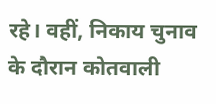रहे। वहीं, निकाय चुनाव के दौरान कोतवाली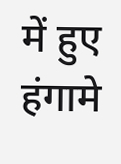में हुए हंगामे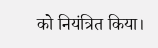को नियंत्रित किया।